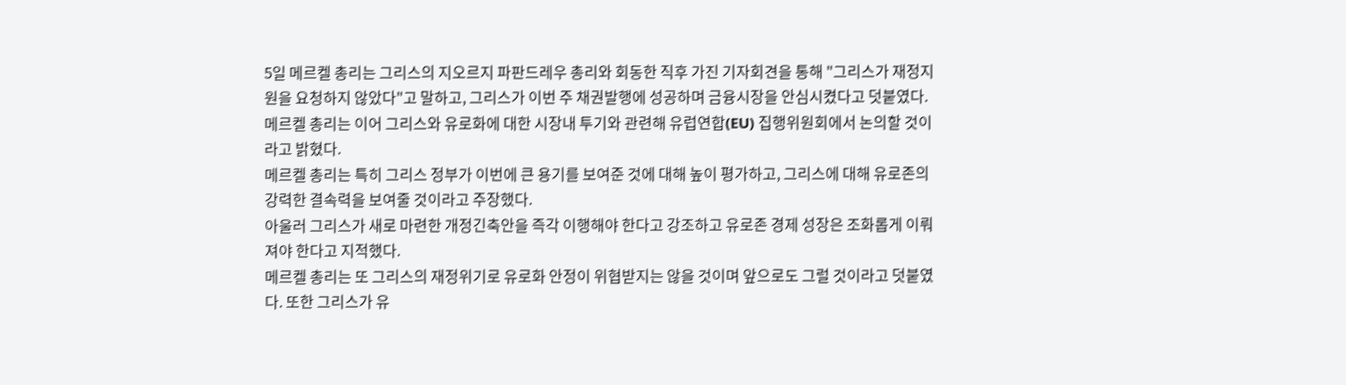5일 메르켈 총리는 그리스의 지오르지 파판드레우 총리와 회동한 직후 가진 기자회견을 통해 "그리스가 재정지원을 요청하지 않았다"고 말하고, 그리스가 이번 주 채권발행에 성공하며 금융시장을 안심시켰다고 덧붙였다.
메르켈 총리는 이어 그리스와 유로화에 대한 시장내 투기와 관련해 유럽연합(EU) 집행위원회에서 논의할 것이라고 밝혔다.
메르켈 총리는 특히 그리스 정부가 이번에 큰 용기를 보여준 것에 대해 높이 평가하고, 그리스에 대해 유로존의 강력한 결속력을 보여줄 것이라고 주장했다.
아울러 그리스가 새로 마련한 개정긴축안을 즉각 이행해야 한다고 강조하고 유로존 경제 성장은 조화롭게 이뤄져야 한다고 지적했다.
메르켈 총리는 또 그리스의 재정위기로 유로화 안정이 위협받지는 않을 것이며 앞으로도 그럴 것이라고 덧붙였다. 또한 그리스가 유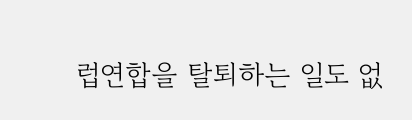럽연합을 탈퇴하는 일도 없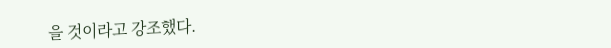을 것이라고 강조했다.